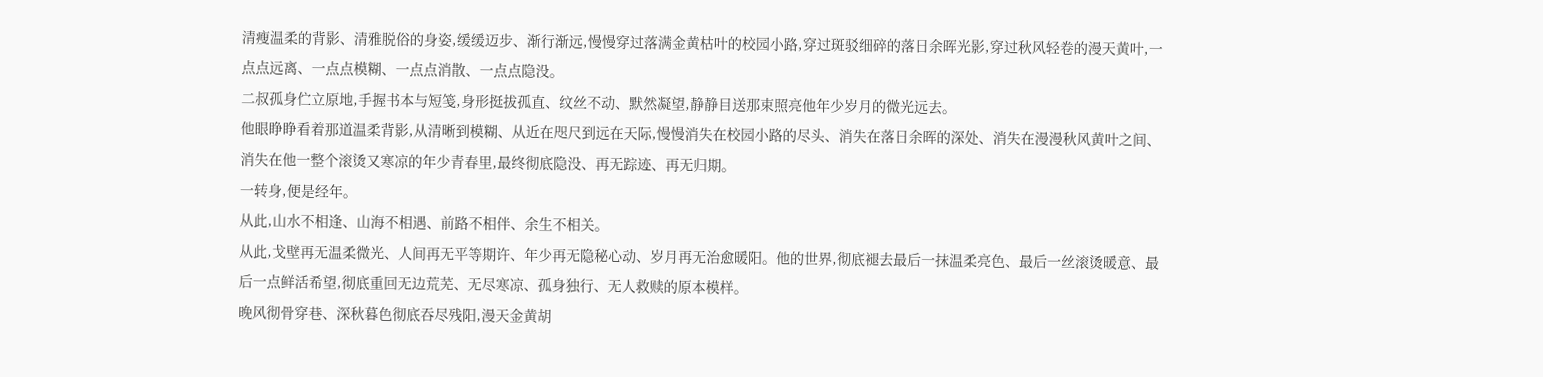清瘦温柔的背影、清雅脱俗的身姿,缓缓迈步、渐行渐远,慢慢穿过落满金黄枯叶的校园小路,穿过斑驳细碎的落日余晖光影,穿过秋风轻卷的漫天黄叶,一点点远离、一点点模糊、一点点消散、一点点隐没。
二叔孤身伫立原地,手握书本与短笺,身形挺拔孤直、纹丝不动、默然凝望,静静目送那束照亮他年少岁月的微光远去。
他眼睁睁看着那道温柔背影,从清晰到模糊、从近在咫尺到远在天际,慢慢消失在校园小路的尽头、消失在落日余晖的深处、消失在漫漫秋风黄叶之间、消失在他一整个滚烫又寒凉的年少青春里,最终彻底隐没、再无踪迹、再无归期。
一转身,便是经年。
从此,山水不相逢、山海不相遇、前路不相伴、余生不相关。
从此,戈壁再无温柔微光、人间再无平等期许、年少再无隐秘心动、岁月再无治愈暖阳。他的世界,彻底褪去最后一抹温柔亮色、最后一丝滚烫暖意、最后一点鲜活希望,彻底重回无边荒芜、无尽寒凉、孤身独行、无人救赎的原本模样。
晚风彻骨穿巷、深秋暮色彻底吞尽残阳,漫天金黄胡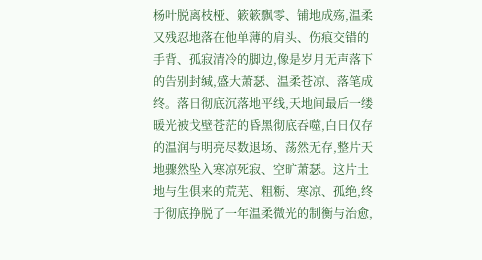杨叶脱离枝桠、簌簌飘零、铺地成殇,温柔又残忍地落在他单薄的肩头、伤痕交错的手背、孤寂清冷的脚边,像是岁月无声落下的告别封缄,盛大萧瑟、温柔苍凉、落笔成终。落日彻底沉落地平线,天地间最后一缕暖光被戈壁苍茫的昏黑彻底吞噬,白日仅存的温润与明亮尽数退场、荡然无存,整片天地骤然坠入寒凉死寂、空旷萧瑟。这片土地与生俱来的荒芜、粗粝、寒凉、孤绝,终于彻底挣脱了一年温柔微光的制衡与治愈,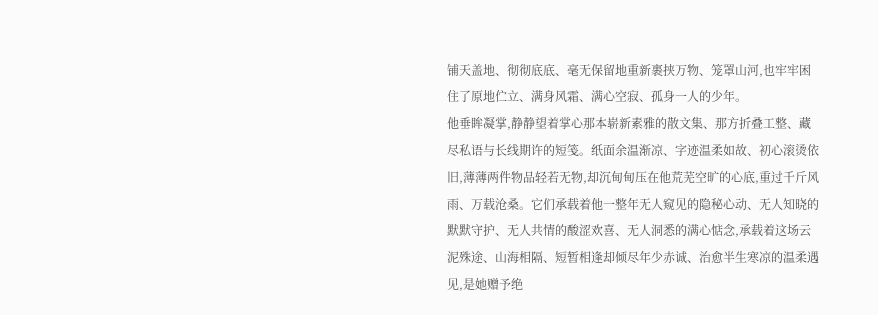铺天盖地、彻彻底底、毫无保留地重新裹挟万物、笼罩山河,也牢牢困住了原地伫立、满身风霜、满心空寂、孤身一人的少年。
他垂眸凝掌,静静望着掌心那本崭新素雅的散文集、那方折叠工整、藏尽私语与长线期许的短笺。纸面余温渐凉、字迹温柔如故、初心滚烫依旧,薄薄两件物品轻若无物,却沉甸甸压在他荒芜空旷的心底,重过千斤风雨、万载沧桑。它们承载着他一整年无人窥见的隐秘心动、无人知晓的默默守护、无人共情的酸涩欢喜、无人洞悉的满心惦念,承载着这场云泥殊途、山海相隔、短暂相逢却倾尽年少赤诚、治愈半生寒凉的温柔遇见,是她赠予绝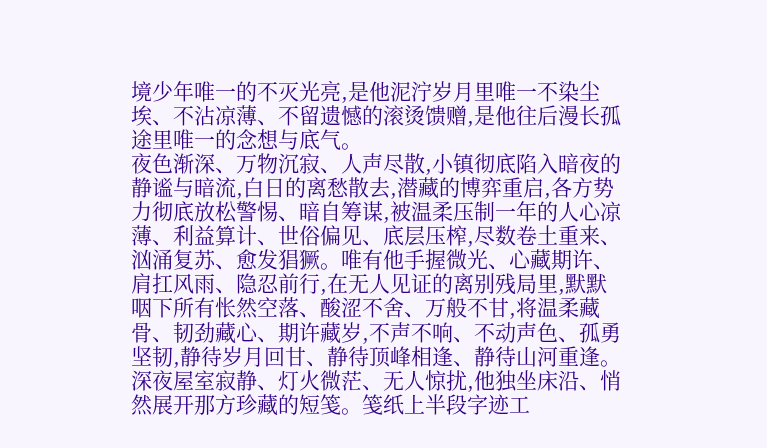境少年唯一的不灭光亮,是他泥泞岁月里唯一不染尘埃、不沾凉薄、不留遗憾的滚烫馈赠,是他往后漫长孤途里唯一的念想与底气。
夜色渐深、万物沉寂、人声尽散,小镇彻底陷入暗夜的静谧与暗流,白日的离愁散去,潜藏的博弈重启,各方势力彻底放松警惕、暗自筹谋,被温柔压制一年的人心凉薄、利益算计、世俗偏见、底层压榨,尽数卷土重来、汹涌复苏、愈发猖獗。唯有他手握微光、心藏期许、肩扛风雨、隐忍前行,在无人见证的离别残局里,默默咽下所有怅然空落、酸涩不舍、万般不甘,将温柔藏骨、韧劲藏心、期许藏岁,不声不响、不动声色、孤勇坚韧,静待岁月回甘、静待顶峰相逢、静待山河重逢。
深夜屋室寂静、灯火微茫、无人惊扰,他独坐床沿、悄然展开那方珍藏的短笺。笺纸上半段字迹工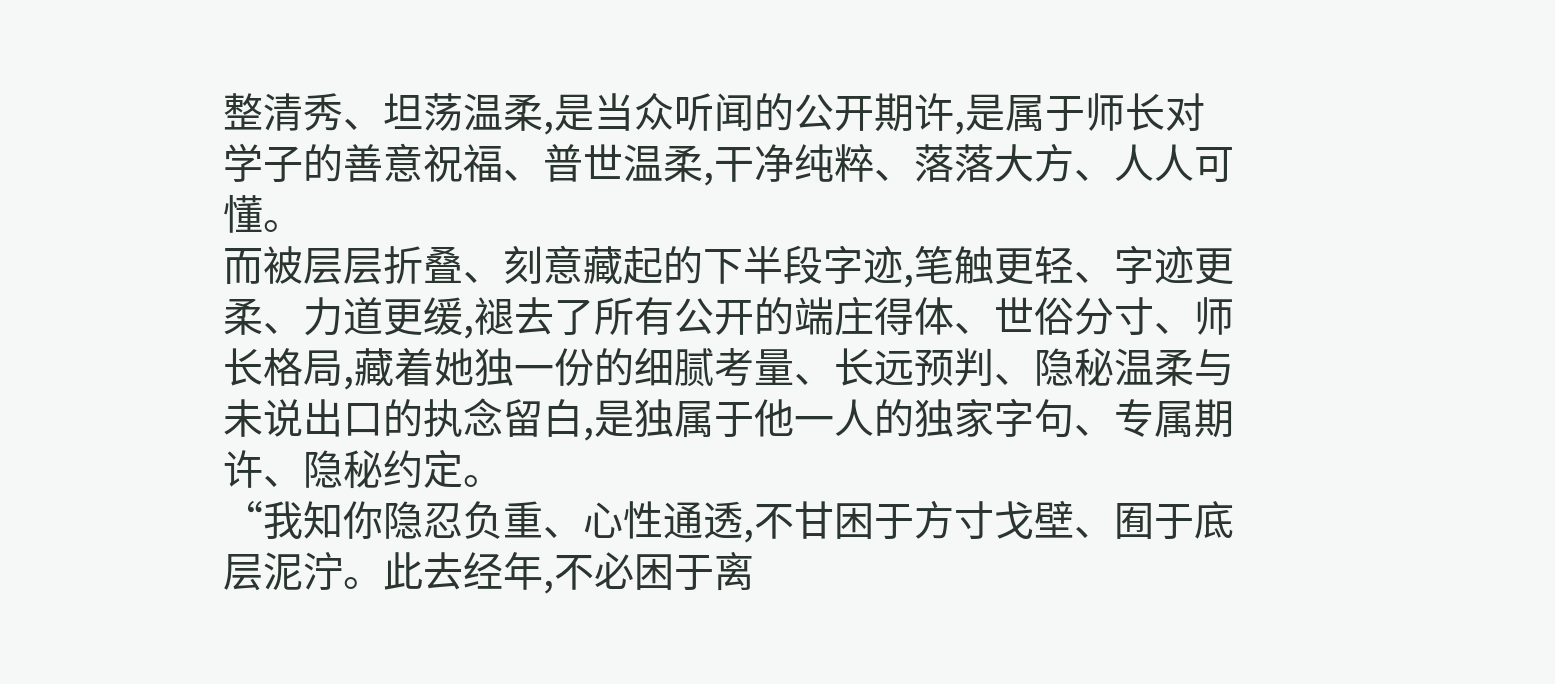整清秀、坦荡温柔,是当众听闻的公开期许,是属于师长对学子的善意祝福、普世温柔,干净纯粹、落落大方、人人可懂。
而被层层折叠、刻意藏起的下半段字迹,笔触更轻、字迹更柔、力道更缓,褪去了所有公开的端庄得体、世俗分寸、师长格局,藏着她独一份的细腻考量、长远预判、隐秘温柔与未说出口的执念留白,是独属于他一人的独家字句、专属期许、隐秘约定。
“我知你隐忍负重、心性通透,不甘困于方寸戈壁、囿于底层泥泞。此去经年,不必困于离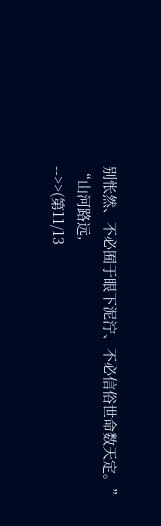别怅然、不必囿于眼下泥泞、不必信俗世命数天定。”
“山河路远,
-->>(第11/13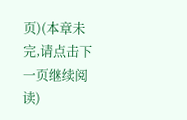页)(本章未完,请点击下一页继续阅读)